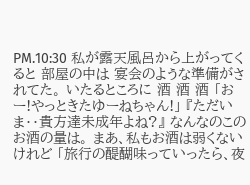PM.10:30 私が露天風呂から上がってくると 部屋の中は 宴会のような準備がされてた。 いたるところに 酒 酒 酒 「おー!やっときたゆーねちゃん!」 『ただいま‥貴方達未成年よね?』 なんなのこのお酒の量は。 まあ、私もお酒は弱くないけれど 「旅行の醍醐味っていったら、夜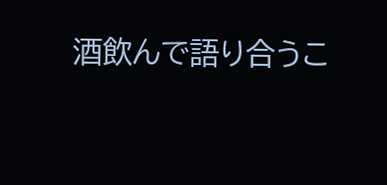酒飲んで語り合うこ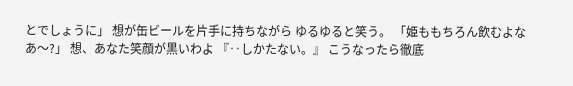とでしょうに」 想が缶ビールを片手に持ちながら ゆるゆると笑う。 「姫ももちろん飲むよなあ〜?」 想、あなた笑顔が黒いわよ 『‥しかたない。』 こうなったら徹底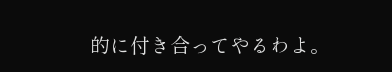的に付き合ってやるわよ。